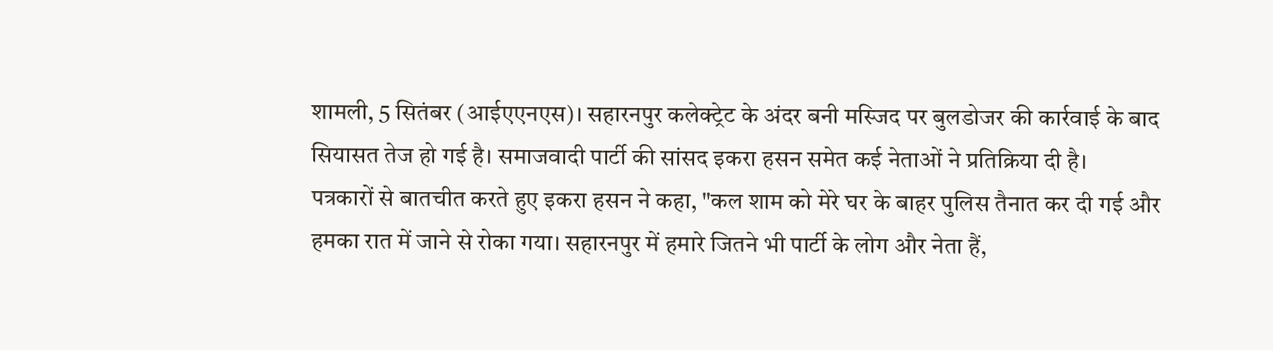शामली, 5 सितंबर (आईएएनएस)। सहारनपुर कलेक्ट्रेट के अंदर बनी मस्जिद पर बुलडोजर की कार्रवाई के बाद सियासत तेज हो गई है। समाजवादी पार्टी की सांसद इकरा हसन समेत कई नेताओं ने प्रतिक्रिया दी है।
पत्रकारों से बातचीत करते हुए इकरा हसन ने कहा, "कल शाम को मेरे घर के बाहर पुलिस तैनात कर दी गई और हमका रात में जाने से रोका गया। सहारनपुर में हमारे जितने भी पार्टी के लोग और नेता हैं,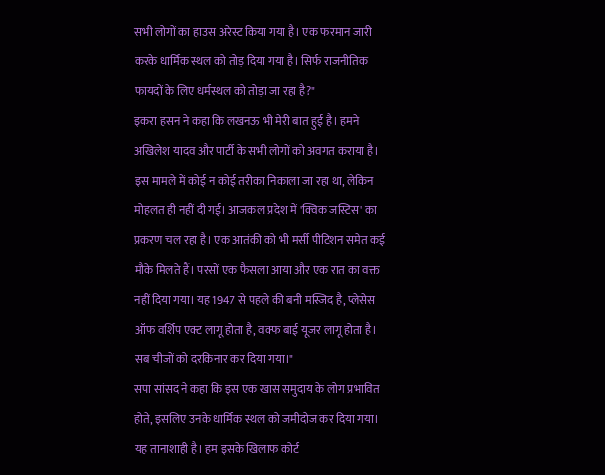सभी लोगों का हाउस अरेस्ट किया गया है। एक फरमान जारी करके धार्मिक स्थल को तोड़ दिया गया है। सिर्फ राजनीतिक फायदों के लिए धर्मस्थल को तोड़ा जा रहा है?"
इकरा हसन ने कहा कि लखनऊ भी मेरी बात हुई है। हमने अखिलेश यादव और पार्टी के सभी लोगों को अवगत कराया है। इस मामले में कोई न कोई तरीका निकाला जा रहा था, लेकिन मोहलत ही नहीं दी गई। आजकल प्रदेश में 'क्विक जस्टिस' का प्रकरण चल रहा है। एक आतंकी को भी मर्सी पीटिशन समेत कई मौके मिलते हैं। परसों एक फैसला आया और एक रात का वक्त नहीं दिया गया। यह 1947 से पहले की बनी मस्जिद है, प्लेसेस ऑफ वर्शिप एक्ट लागू होता है, वक्फ बाई यूजर लागू होता है। सब चीजों को दरकिनार कर दिया गया।"
सपा सांसद ने कहा कि इस एक खास समुदाय के लोग प्रभावित होते, इसलिए उनके धार्मिक स्थल को जमीदोज कर दिया गया। यह तानाशाही है। हम इसके खिलाफ कोर्ट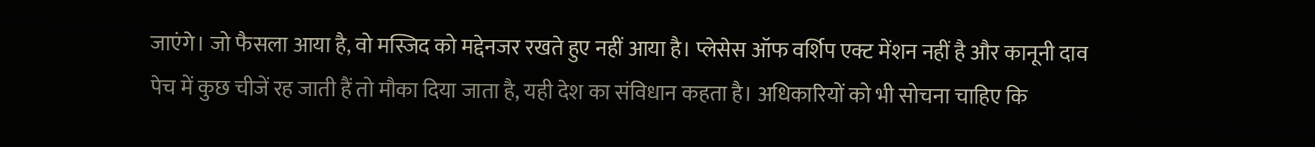जाएंगे। जो फैसला आया है, वो मस्जिद को मद्देनजर रखते हुए नहीं आया है। प्लेसेस ऑफ वर्शिप एक्ट मेंशन नहीं है और कानूनी दाव पेच में कुछ चीजें रह जाती हैं तो मौका दिया जाता है, यही देश का संविधान कहता है। अधिकारियों को भी सोचना चाहिए कि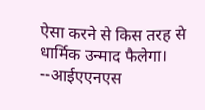ऐसा करने से किस तरह से धार्मिक उन्माद फैलेगा।
--आईएएनएस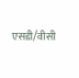एसडी/वीसी